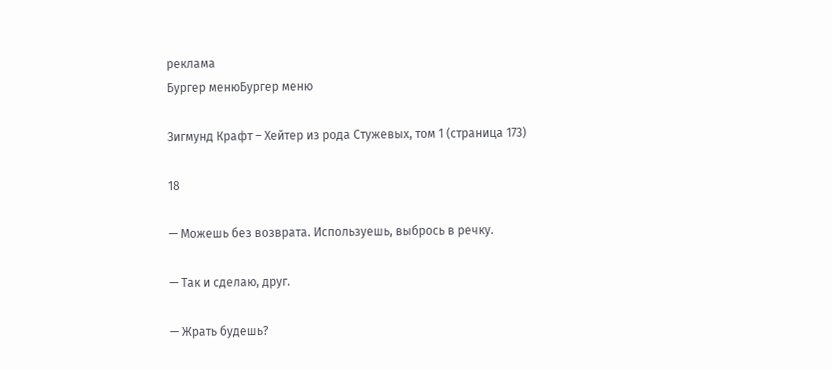реклама
Бургер менюБургер меню

Зигмунд Крафт – Хейтер из рода Стужевых, том 1 (страница 173)

18

— Можешь без возврата. Используешь, выбрось в речку.

— Так и сделаю, друг.

— Жрать будешь?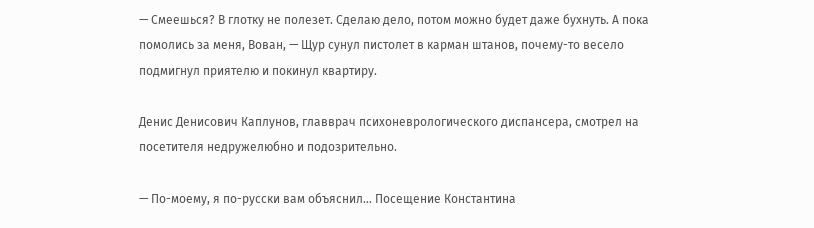— Смеешься? В глотку не полезет. Сделаю дело, потом можно будет даже бухнуть. А пока помолись за меня, Вован, — Щур сунул пистолет в карман штанов, почему-то весело подмигнул приятелю и покинул квартиру.

Денис Денисович Каплунов, главврач психоневрологического диспансера, смотрел на посетителя недружелюбно и подозрительно.

— По-моему, я по-русски вам объяснил… Посещение Константина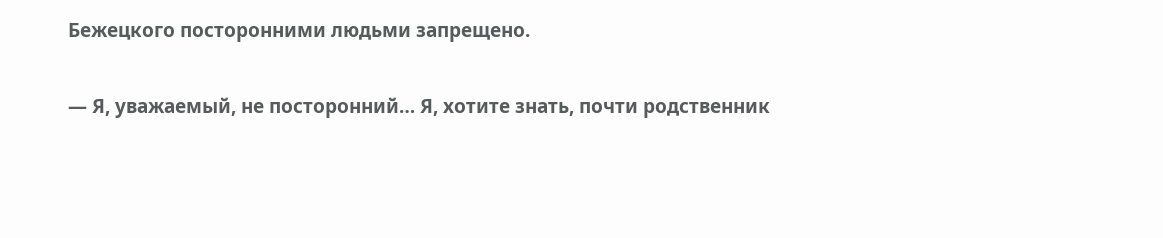Бежецкого посторонними людьми запрещено.

— Я, уважаемый, не посторонний… Я, хотите знать, почти родственник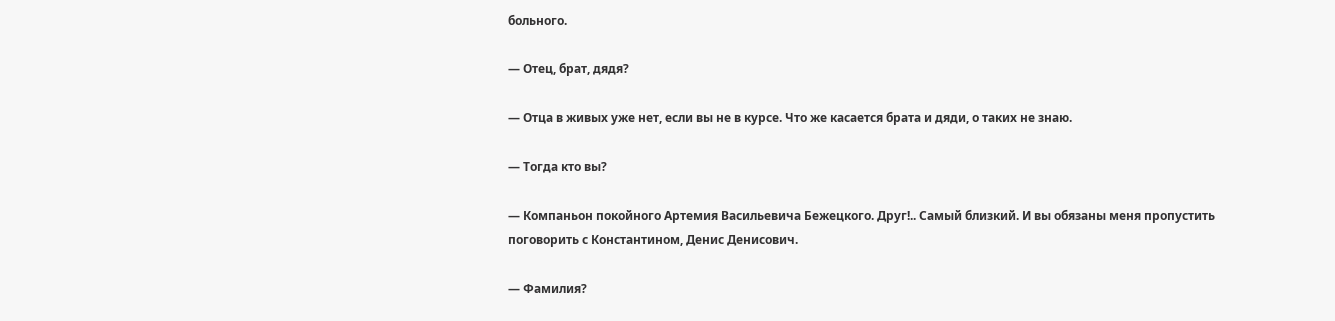больного.

— Отец, брат, дядя?

— Отца в живых уже нет, если вы не в курсе. Что же касается брата и дяди, о таких не знаю.

— Тогда кто вы?

— Компаньон покойного Артемия Васильевича Бежецкого. Друг!.. Самый близкий. И вы обязаны меня пропустить поговорить с Константином, Денис Денисович.

— Фамилия?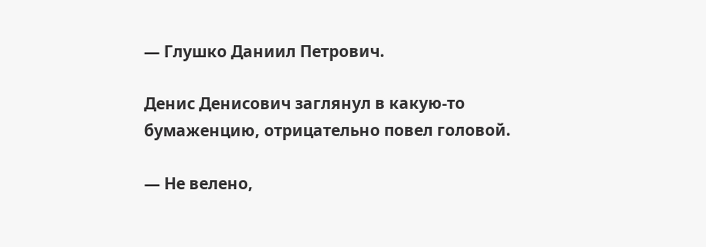— Глушко Даниил Петрович.

Денис Денисович заглянул в какую-то бумаженцию, отрицательно повел головой.

— Не велено,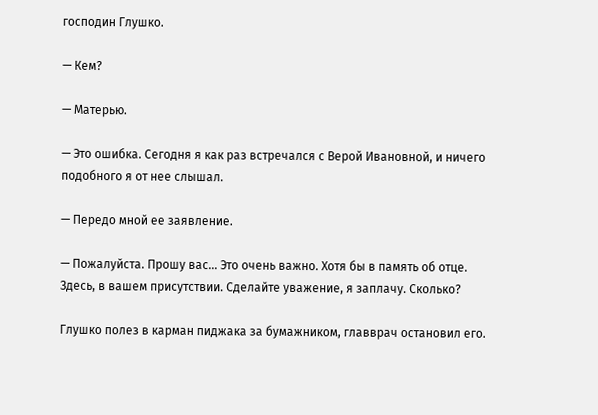господин Глушко.

— Кем?

— Матерью.

— Это ошибка. Сегодня я как раз встречался с Верой Ивановной, и ничего подобного я от нее слышал.

— Передо мной ее заявление.

— Пожалуйста. Прошу вас… Это очень важно. Хотя бы в память об отце. Здесь, в вашем присутствии. Сделайте уважение, я заплачу. Сколько?

Глушко полез в карман пиджака за бумажником, главврач остановил его.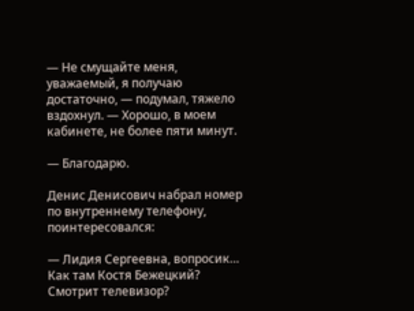— Не смущайте меня, уважаемый, я получаю достаточно, — подумал, тяжело вздохнул. — Хорошо, в моем кабинете, не более пяти минут.

— Благодарю.

Денис Денисович набрал номер по внутреннему телефону, поинтересовался:

— Лидия Сергеевна, вопросик… Как там Костя Бежецкий? Смотрит телевизор?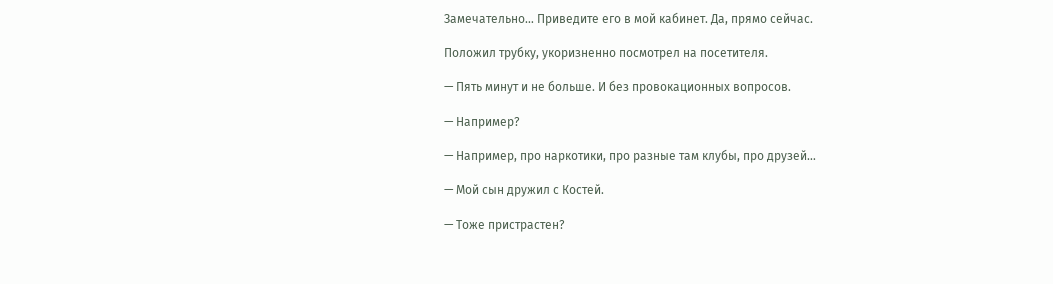Замечательно… Приведите его в мой кабинет. Да, прямо сейчас.

Положил трубку, укоризненно посмотрел на посетителя.

— Пять минут и не больше. И без провокационных вопросов.

— Например?

— Например, про наркотики, про разные там клубы, про друзей…

— Мой сын дружил с Костей.

— Тоже пристрастен?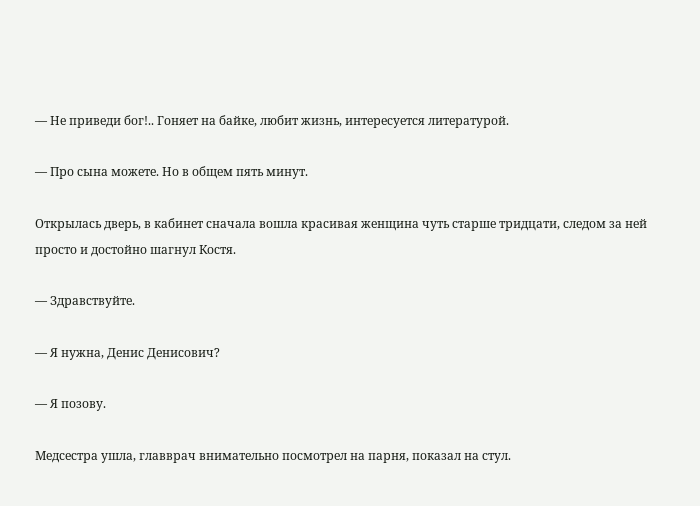— Не приведи бог!.. Гоняет на байке, любит жизнь, интересуется литературой.

— Про сына можете. Но в общем пять минут.

Открылась дверь, в кабинет сначала вошла красивая женщина чуть старше тридцати, следом за ней просто и достойно шагнул Костя.

— Здравствуйте.

— Я нужна, Денис Денисович?

— Я позову.

Медсестра ушла, главврач внимательно посмотрел на парня, показал на стул.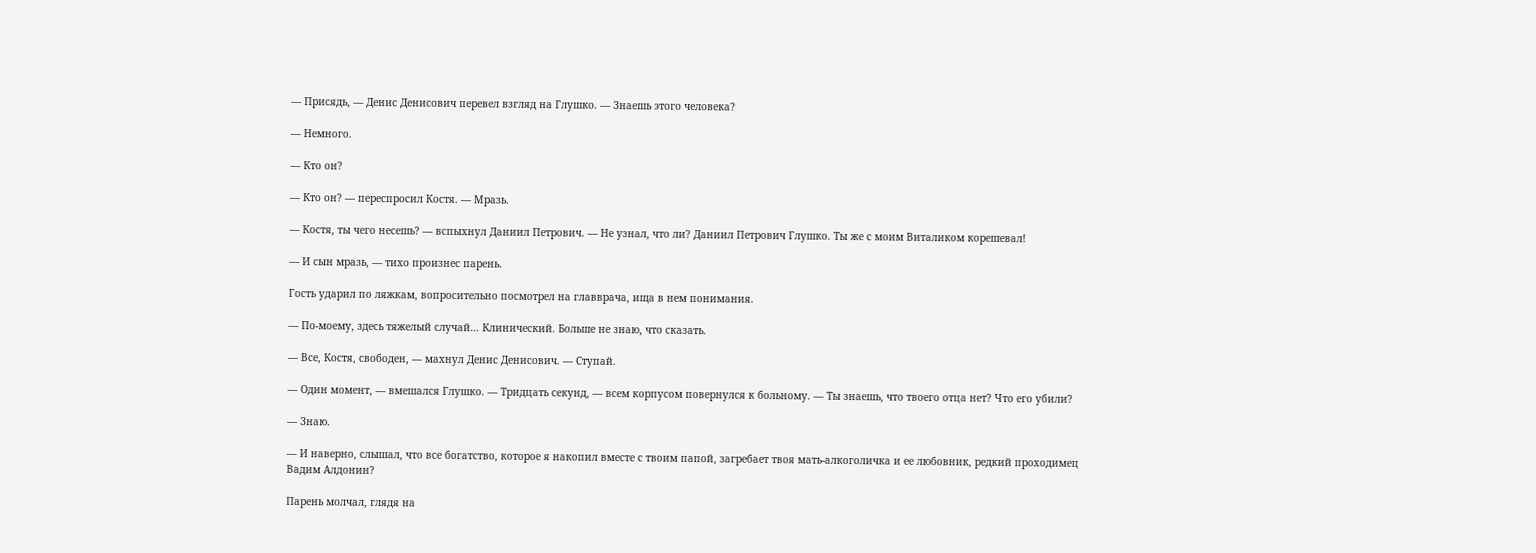— Присядь, — Денис Денисович перевел взгляд на Глушко. — Знаешь этого человека?

— Немного.

— Кто он?

— Кто он? — переспросил Костя. — Мразь.

— Костя, ты чего несешь? — вспыхнул Даниил Петрович. — Не узнал, что ли? Даниил Петрович Глушко. Ты же с моим Виталиком корешевал!

— И сын мразь, — тихо произнес парень.

Гость ударил по ляжкам, вопросительно посмотрел на главврача, ища в нем понимания.

— По-моему, здесь тяжелый случай… Клинический. Больше не знаю, что сказать.

— Все, Костя, свободен, — махнул Денис Денисович. — Ступай.

— Один момент, — вмешался Глушко. — Тридцать секунд, — всем корпусом повернулся к больному. — Ты знаешь, что твоего отца нет? Что его убили?

— Знаю.

— И наверно, слышал, что все богатство, которое я накопил вместе с твоим папой, загребает твоя мать-алкоголичка и ее любовник, редкий проходимец Вадим Алдонин?

Парень молчал, глядя на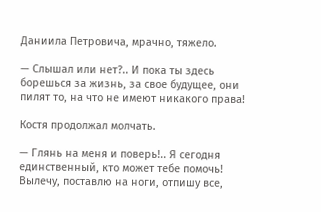Даниила Петровича, мрачно, тяжело.

— Слышал или нет?.. И пока ты здесь борешься за жизнь, за свое будущее, они пилят то, на что не имеют никакого права!

Костя продолжал молчать.

— Глянь на меня и поверь!.. Я сегодня единственный, кто может тебе помочь! Вылечу, поставлю на ноги, отпишу все,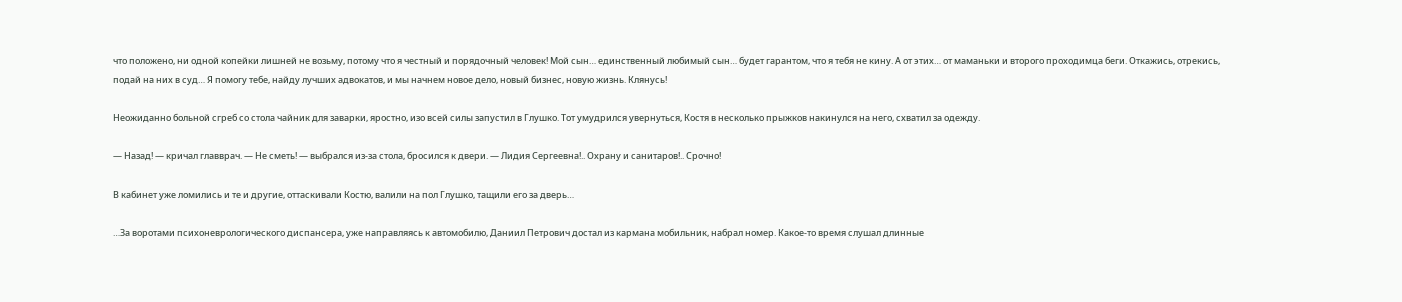что положено, ни одной копейки лишней не возьму, потому что я честный и порядочный человек! Мой сын… единственный любимый сын… будет гарантом, что я тебя не кину. А от этих… от маманьки и второго проходимца беги. Откажись, отрекись, подай на них в суд… Я помогу тебе, найду лучших адвокатов, и мы начнем новое дело, новый бизнес, новую жизнь. Клянусь!

Неожиданно больной сгреб со стола чайник для заварки, яростно, изо всей силы запустил в Глушко. Тот умудрился увернуться, Костя в несколько прыжков накинулся на него, схватил за одежду.

— Назад! — кричал главврач. — Не сметь! — выбрался из-за стола, бросился к двери. — Лидия Сергеевна!.. Охрану и санитаров!.. Срочно!

В кабинет уже ломились и те и другие, оттаскивали Костю, валили на пол Глушко, тащили его за дверь…

…За воротами психоневрологического диспансера, уже направляясь к автомобилю, Даниил Петрович достал из кармана мобильник, набрал номер. Какое-то время слушал длинные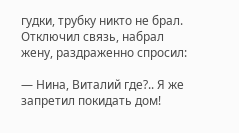гудки, трубку никто не брал. Отключил связь, набрал жену, раздраженно спросил:

— Нина, Виталий где?.. Я же запретил покидать дом!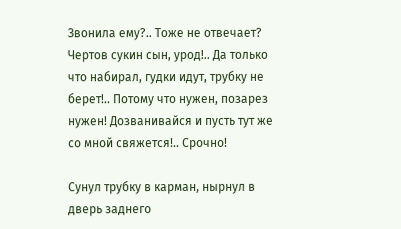Звонила ему?.. Тоже не отвечает? Чертов сукин сын, урод!.. Да только что набирал, гудки идут, трубку не берет!.. Потому что нужен, позарез нужен! Дозванивайся и пусть тут же со мной свяжется!.. Срочно!

Сунул трубку в карман, нырнул в дверь заднего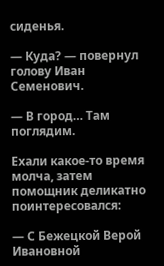сиденья.

— Куда? — повернул голову Иван Семенович.

— В город… Там поглядим.

Ехали какое-то время молча, затем помощник деликатно поинтересовался:

— С Бежецкой Верой Ивановной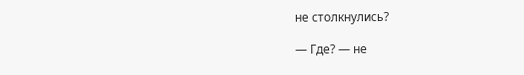не столкнулись?

— Где? — не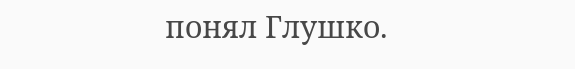понял Глушко.